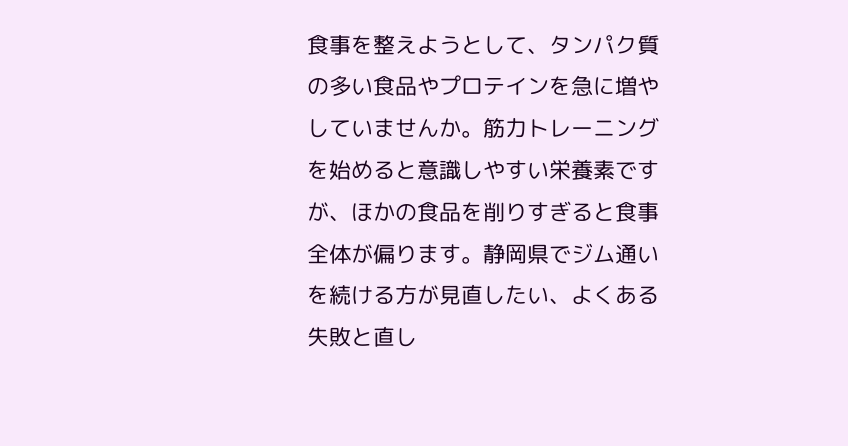食事を整えようとして、タンパク質の多い食品やプロテインを急に増やしていませんか。筋力トレーニングを始めると意識しやすい栄養素ですが、ほかの食品を削りすぎると食事全体が偏ります。静岡県でジム通いを続ける方が見直したい、よくある失敗と直し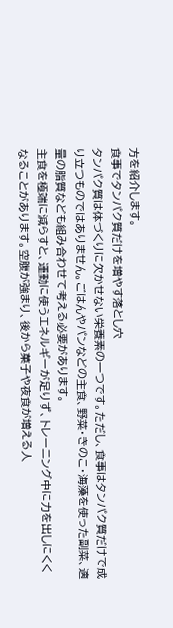方を紹介します。
食事でタンパク質だけを増やす落とし穴
タンパク質は体づくりに欠かせない栄養素の一つです。ただし、食事はタンパク質だけで成り立つものではありません。ごはんやパンなどの主食、野菜・きのこ・海藻を使った副菜、適量の脂質なども組み合わせて考える必要があります。
主食を極端に減らすと、運動に使うエネルギーが足りず、トレーニング中に力を出しにくくなることがあります。空腹が強まり、後から菓子や夜食が増える人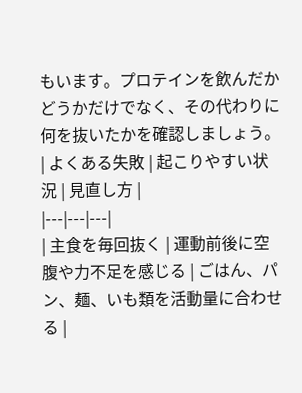もいます。プロテインを飲んだかどうかだけでなく、その代わりに何を抜いたかを確認しましょう。
| よくある失敗 | 起こりやすい状況 | 見直し方 |
|---|---|---|
| 主食を毎回抜く | 運動前後に空腹や力不足を感じる | ごはん、パン、麺、いも類を活動量に合わせる |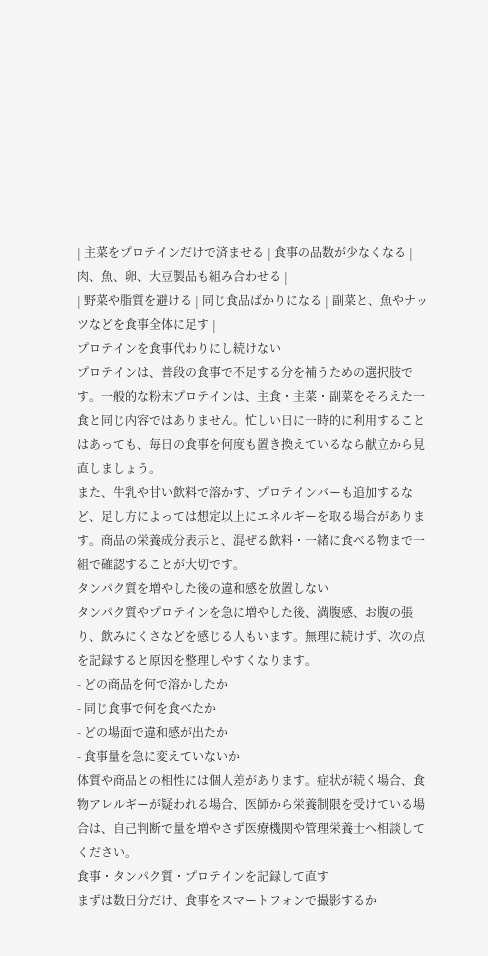| 主菜をプロテインだけで済ませる | 食事の品数が少なくなる | 肉、魚、卵、大豆製品も組み合わせる |
| 野菜や脂質を避ける | 同じ食品ばかりになる | 副菜と、魚やナッツなどを食事全体に足す |
プロテインを食事代わりにし続けない
プロテインは、普段の食事で不足する分を補うための選択肢です。一般的な粉末プロテインは、主食・主菜・副菜をそろえた一食と同じ内容ではありません。忙しい日に一時的に利用することはあっても、毎日の食事を何度も置き換えているなら献立から見直しましょう。
また、牛乳や甘い飲料で溶かす、プロテインバーも追加するなど、足し方によっては想定以上にエネルギーを取る場合があります。商品の栄養成分表示と、混ぜる飲料・一緒に食べる物まで一組で確認することが大切です。
タンパク質を増やした後の違和感を放置しない
タンパク質やプロテインを急に増やした後、満腹感、お腹の張り、飲みにくさなどを感じる人もいます。無理に続けず、次の点を記録すると原因を整理しやすくなります。
- どの商品を何で溶かしたか
- 同じ食事で何を食べたか
- どの場面で違和感が出たか
- 食事量を急に変えていないか
体質や商品との相性には個人差があります。症状が続く場合、食物アレルギーが疑われる場合、医師から栄養制限を受けている場合は、自己判断で量を増やさず医療機関や管理栄養士へ相談してください。
食事・タンパク質・プロテインを記録して直す
まずは数日分だけ、食事をスマートフォンで撮影するか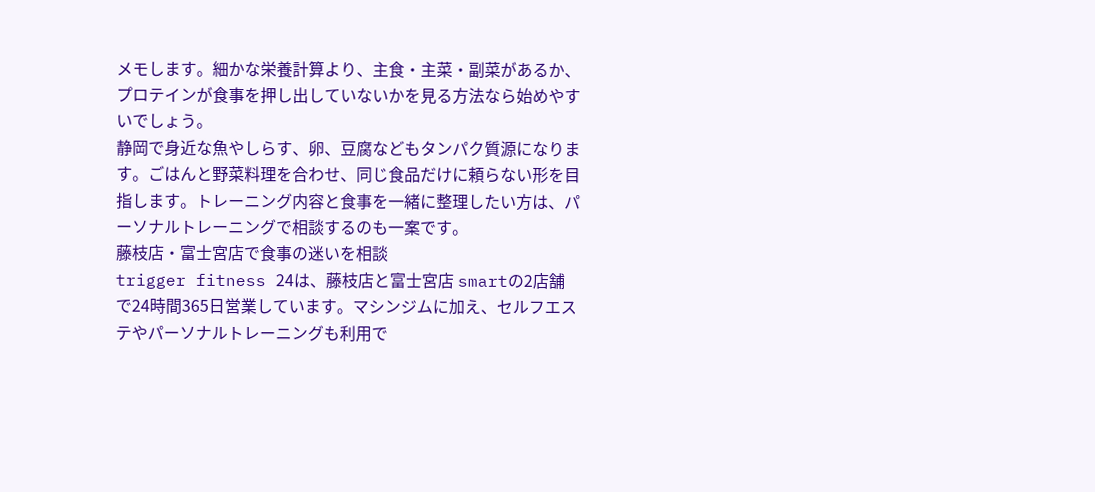メモします。細かな栄養計算より、主食・主菜・副菜があるか、プロテインが食事を押し出していないかを見る方法なら始めやすいでしょう。
静岡で身近な魚やしらす、卵、豆腐などもタンパク質源になります。ごはんと野菜料理を合わせ、同じ食品だけに頼らない形を目指します。トレーニング内容と食事を一緒に整理したい方は、パーソナルトレーニングで相談するのも一案です。
藤枝店・富士宮店で食事の迷いを相談
trigger fitness 24は、藤枝店と富士宮店 smartの2店舗で24時間365日営業しています。マシンジムに加え、セルフエステやパーソナルトレーニングも利用で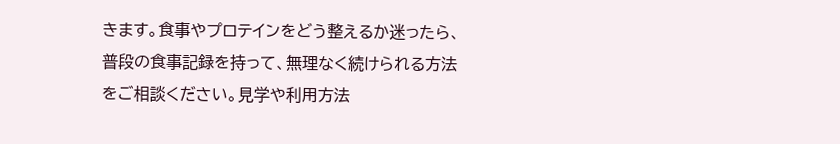きます。食事やプロテインをどう整えるか迷ったら、普段の食事記録を持って、無理なく続けられる方法をご相談ください。見学や利用方法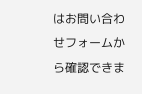はお問い合わせフォームから確認できま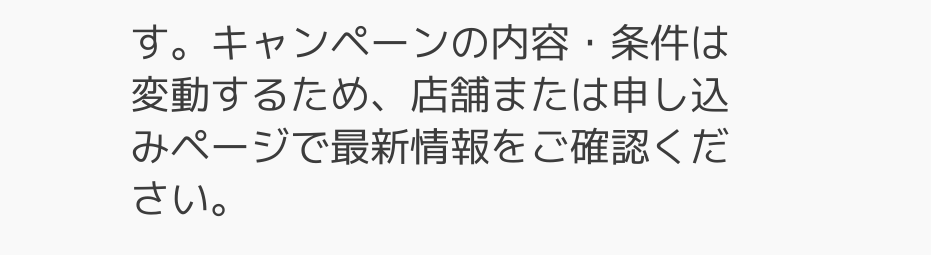す。キャンペーンの内容・条件は変動するため、店舗または申し込みページで最新情報をご確認ください。